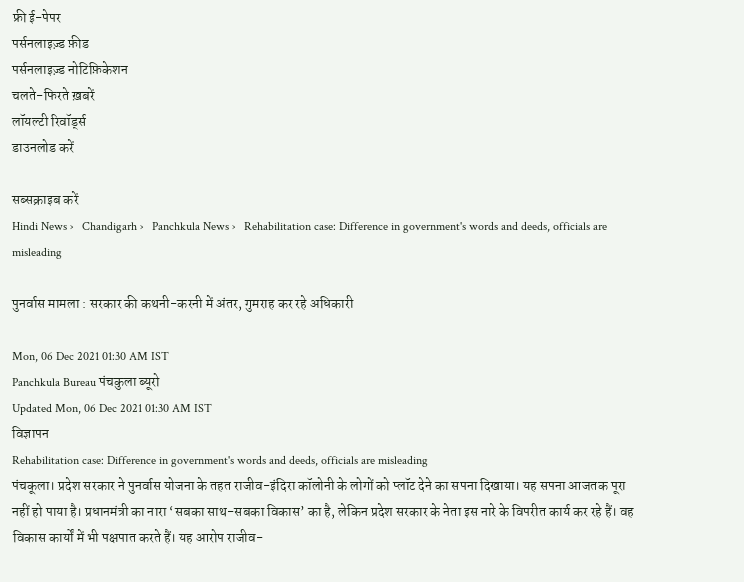फ्री ई-पेपर
पर्सनलाइज़्ड फ़ीड
पर्सनलाइज़्ड नोटिफ़िकेशन
चलते-फिरते ख़बरें
लॉयल्टी रिवॉर्ड्स
डाउनलोड करें

सब्सक्राइब करें
Hindi News ›   Chandigarh ›   Panchkula News ›   Rehabilitation case: Difference in government's words and deeds, officials are misleading

पुनर्वास मामला : सरकार की कथनी-करनी में अंतर, गुमराह कर रहे अधिकारी

Mon, 06 Dec 2021 01:30 AM IST
Panchkula Bureau पंचकुला ब्‍यूरो
Updated Mon, 06 Dec 2021 01:30 AM IST
विज्ञापन
Rehabilitation case: Difference in government's words and deeds, officials are misleading
पंचकूला। प्रदेश सरकार ने पुनर्वास योजना के तहत राजीव-इंदिरा कॉलोनी के लोगों को प्लॉट देने का सपना दिखाया। यह सपना आजतक पूरा नहीं हो पाया है। प्रधानमंत्री का नारा ‘सबका साथ-सबका विकास’ का है, लेकिन प्रदेश सरकार के नेता इस नारे के विपरीत कार्य कर रहे हैं। वह विकास कार्यों में भी पक्षपात करते हैं। यह आरोप राजीव-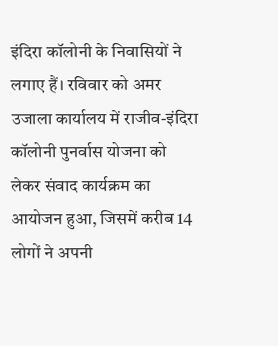इंदिरा कॉलोनी के निवासियों ने लगाए हैं। रविवार को अमर उजाला कार्यालय में राजीव-इंदिरा कॉलोनी पुनर्वास योजना को लेकर संवाद कार्यक्रम का आयोजन हुआ, जिसमें करीब 14 लोगों ने अपनी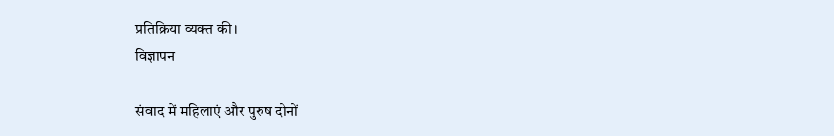प्रतिक्रिया व्यक्त की।
विज्ञापन

संवाद में महिलाएं और पुरुष दोनों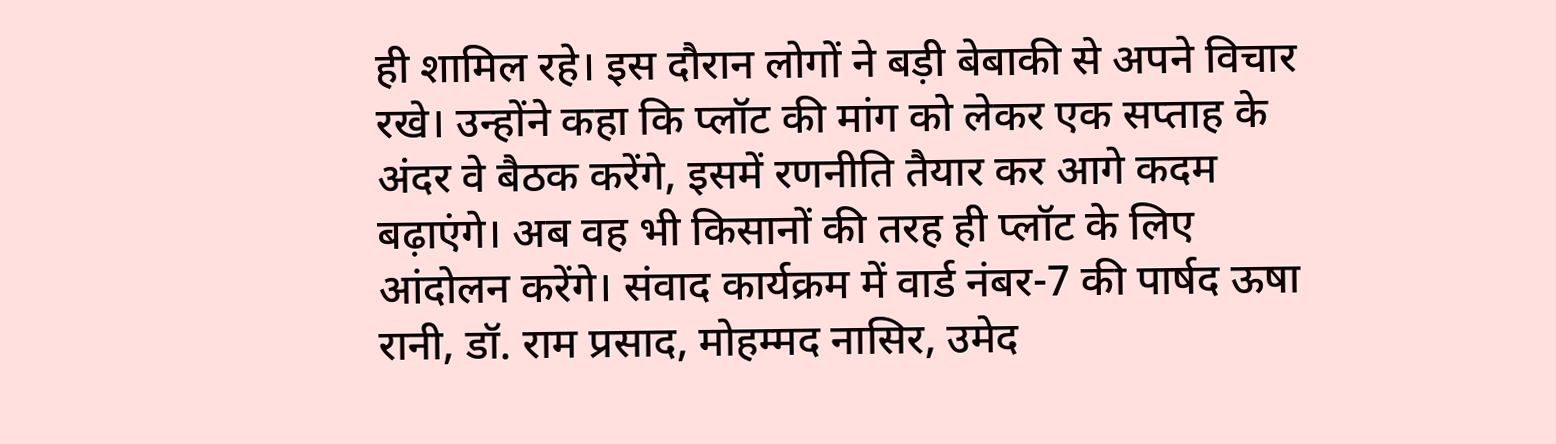ही शामिल रहे। इस दौरान लोगों ने बड़ी बेबाकी से अपने विचार रखे। उन्होंने कहा कि प्लॉट की मांग को लेकर एक सप्ताह के अंदर वे बैठक करेंगे, इसमें रणनीति तैयार कर आगे कदम बढ़ाएंगे। अब वह भी किसानों की तरह ही प्लॉट के लिए आंदोलन करेंगे। संवाद कार्यक्रम में वार्ड नंबर-7 की पार्षद ऊषा रानी, डॉ. राम प्रसाद, मोहम्मद नासिर, उमेद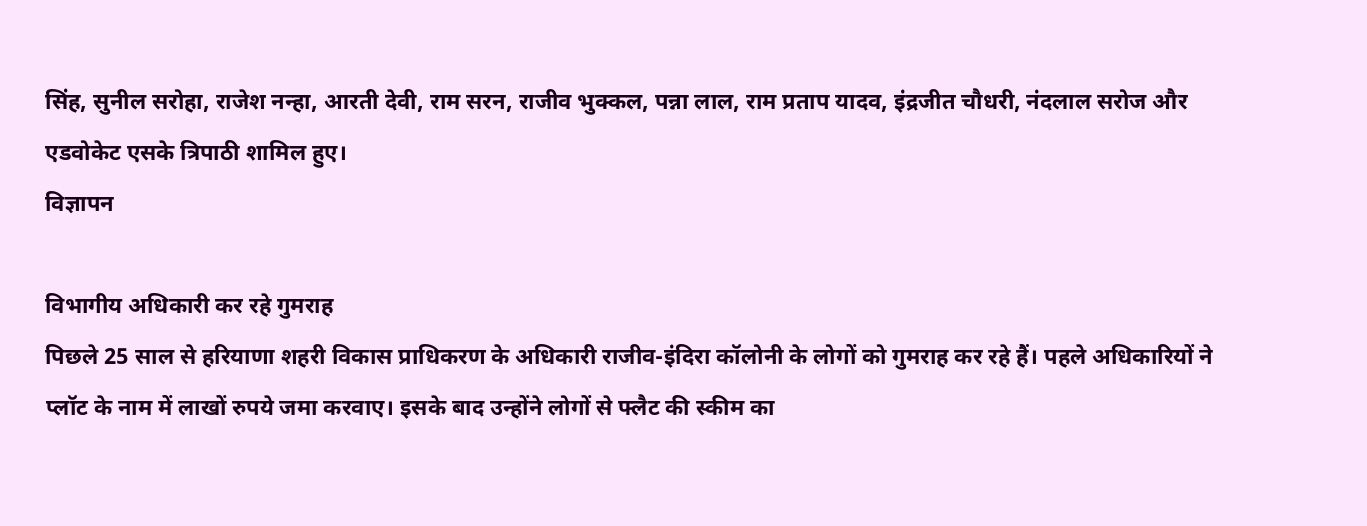सिंह, सुनील सरोहा, राजेश नन्हा, आरती देवी, राम सरन, राजीव भुक्कल, पन्ना लाल, राम प्रताप यादव, इंद्रजीत चौधरी, नंदलाल सरोज और एडवोकेट एसके त्रिपाठी शामिल हुए।
विज्ञापन

विभागीय अधिकारी कर रहे गुमराह
पिछले 25 साल से हरियाणा शहरी विकास प्राधिकरण के अधिकारी राजीव-इंदिरा कॉलोनी के लोगों को गुमराह कर रहे हैं। पहले अधिकारियों ने प्लॉट के नाम में लाखों रुपये जमा करवाए। इसके बाद उन्होंने लोगों से फ्लैट की स्कीम का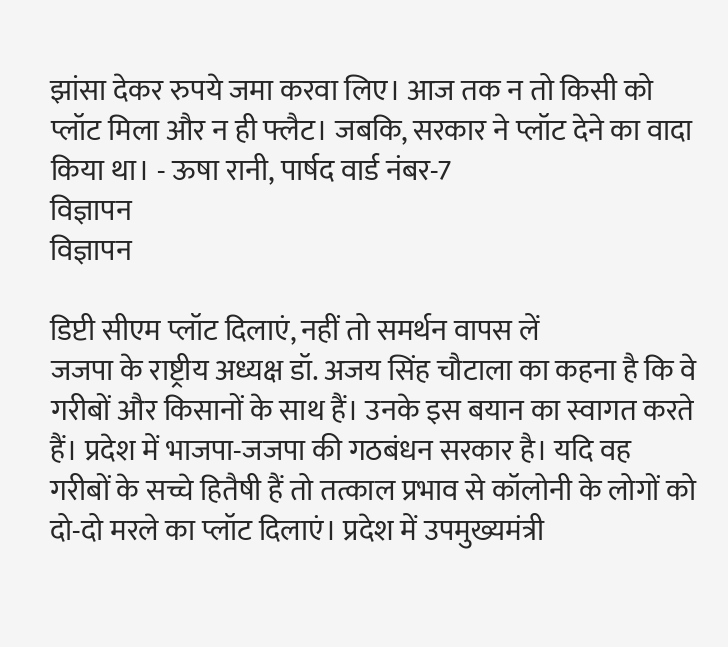झांसा देकर रुपये जमा करवा लिए। आज तक न तो किसी को प्लॉट मिला और न ही फ्लैट। जबकि, सरकार ने प्लॉट देने का वादा किया था। - ऊषा रानी, पार्षद वार्ड नंबर-7
विज्ञापन
विज्ञापन

डिप्टी सीएम प्लॉट दिलाएं, नहीं तो समर्थन वापस लें
जजपा के राष्ट्रीय अध्यक्ष डॉ. अजय सिंह चौटाला का कहना है कि वे गरीबों और किसानों के साथ हैं। उनके इस बयान का स्वागत करते हैं। प्रदेश में भाजपा-जजपा की गठबंधन सरकार है। यदि वह गरीबों के सच्चे हितैषी हैं तो तत्काल प्रभाव से कॉलोनी के लोगों को दो-दो मरले का प्लॉट दिलाएं। प्रदेश में उपमुख्यमंत्री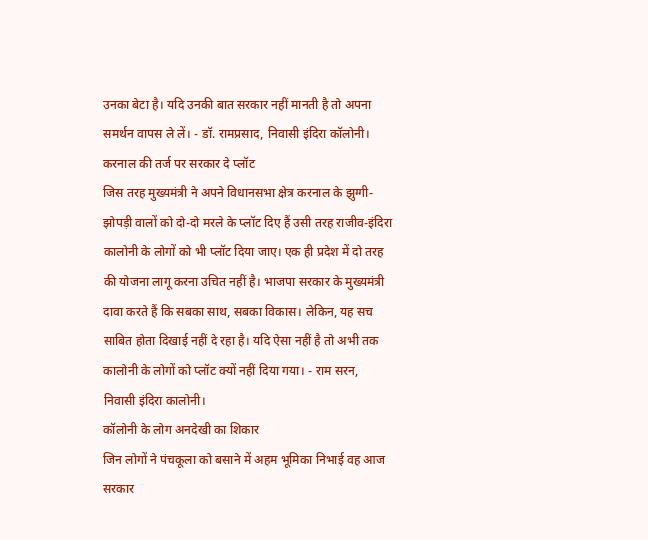उनका बेटा है। यदि उनकी बात सरकार नहीं मानती है तो अपना समर्थन वापस ले लें। - डॉ. रामप्रसाद, निवासी इंदिरा कॉलोनी।
करनाल की तर्ज पर सरकार दे प्लॉट
जिस तरह मुख्यमंत्री ने अपने विधानसभा क्षेत्र करनाल के झुग्गी-झोपड़ी वालों को दो-दो मरले के प्लॉट दिए हैं उसी तरह राजीव-इंदिरा कालोनी के लोगों को भी प्लॉट दिया जाए। एक ही प्रदेश में दो तरह की योजना लागू करना उचित नहीं है। भाजपा सरकार के मुख्यमंत्री दावा करते हैं कि सबका साथ, सबका विकास। लेकिन, यह सच साबित होता दिखाई नहीं दे रहा है। यदि ऐसा नहीं है तो अभी तक कालोनी के लोगों को प्लॉट क्यों नहीं दिया गया। - राम सरन, निवासी इंदिरा कालोनी।
कॉलोनी के लोग अनदेखी का शिकार
जिन लोगों ने पंचकूला को बसाने में अहम भूमिका निभाई वह आज सरकार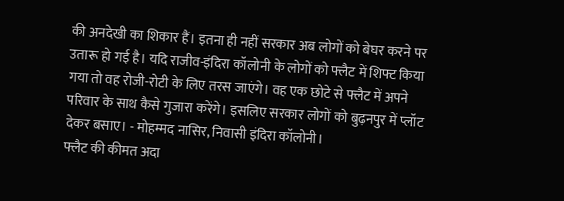की अनदेखी का शिकार हैं। इतना ही नहीं सरकार अब लोगों को बेघर करने पर उतारू हो गई है। यदि राजीव-इंदिरा कॉलोनी के लोगों को फ्लैट में शिफ्ट किया गया तो वह रोजी-रोटी के लिए तरस जाएंगे। वह एक छोटे से फ्लैट में अपने परिवार के साथ कैसे गुजारा करेंगे। इसलिए सरकार लोगों को बुढ़नपुर में प्लॉट देकर बसाए। - मोहम्मद नासिर, निवासी इंदिरा कॉलोनी।
फ्लैट की कीमत अदा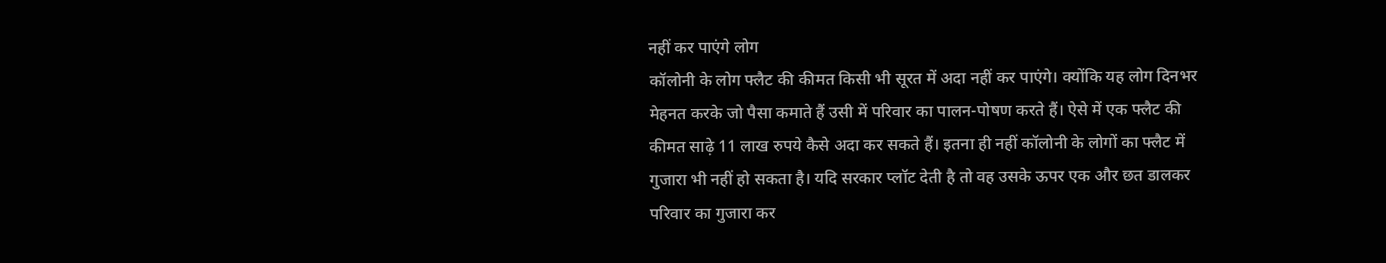नहीं कर पाएंगे लोग
कॉलोनी के लोग फ्लैट की कीमत किसी भी सूरत में अदा नहीं कर पाएंगे। क्योंकि यह लोग दिनभर मेहनत करके जो पैसा कमाते हैं उसी में परिवार का पालन-पोषण करते हैं। ऐसे में एक फ्लैट की कीमत साढ़े 11 लाख रुपये कैसे अदा कर सकते हैं। इतना ही नहीं कॉलोनी के लोगों का फ्लैट में गुजारा भी नहीं हो सकता है। यदि सरकार प्लॉट देती है तो वह उसके ऊपर एक और छत डालकर परिवार का गुजारा कर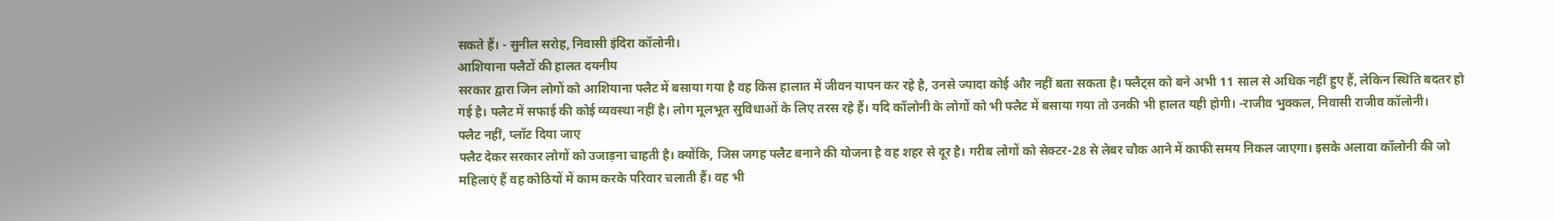सकते हैं। - सुनील सरोह, निवासी इंदिरा कॉलोनी।
आशियाना फ्लैटों की हालत दयनीय
सरकार द्वारा जिन लोगों को आशियाना फ्लैट में बसाया गया है वह किस हालात में जीवन यापन कर रहे है, उनसे ज्यादा कोई और नहीं बता सकता है। फ्लैट्स को बने अभी 11 साल से अधिक नहीं हुए हैं, लेकिन स्थिति बदतर हो गई है। फ्लैट में सफाई की कोई व्यवस्था नहीं है। लोग मूलभूत सुविधाओं के लिए तरस रहे हैं। यदि कॉलोनी के लोगों को भी फ्लैट में बसाया गया तो उनकी भी हालत यही होगी। -राजीव भुक्कल, निवासी राजीव कॉलोनी।
फ्लैट नहीं, प्लॉट दिया जाए
फ्लैट देकर सरकार लोगों को उजाड़ना चाहती है। क्योंकि, जिस जगह फ्लैट बनाने की योजना है वह शहर से दूर है। गरीब लोगों को सेक्टर-28 से लेबर चौक आने में काफी समय निकल जाएगा। इसके अलावा कॉलोनी की जो महिलाएं हैं वह कोठियों में काम करके परिवार चलाती हैं। वह भी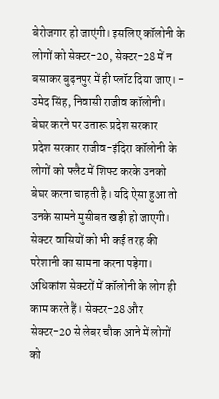बेरोजगार हो जाएंगी। इसलिए कॉलोनी के लोगों को सेक्टर-20, सेक्टर-28 में न बसाकर बुढ़नपुर में ही प्लॉट दिया जाए। - उमेद सिंह, निवासी राजीव कॉलोनी।
बेघर करने पर उतारू प्रदेश सरकार
प्रदेश सरकार राजीव-इंदिरा कॉलोनी के लोगों को फ्लैट में शिफ्ट करके उनको बेघर करना चाहती है। यदि ऐसा हुआ तो उनके सामने मुसीबत खड़ी हो जाएगी। सेक्टर वासियों को भी कई तरह की परेशानी का सामना करना पड़ेगा। अधिकांश सेक्टरों में कॉलोनी के लोग ही काम करते हैं। सेक्टर-28 और सेक्टर-20 से लेबर चौक आने में लोगों को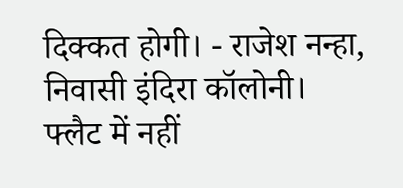दिक्कत होगी। - राजेश नन्हा, निवासी इंदिरा कॉलोनी।
फ्लैट में नहीं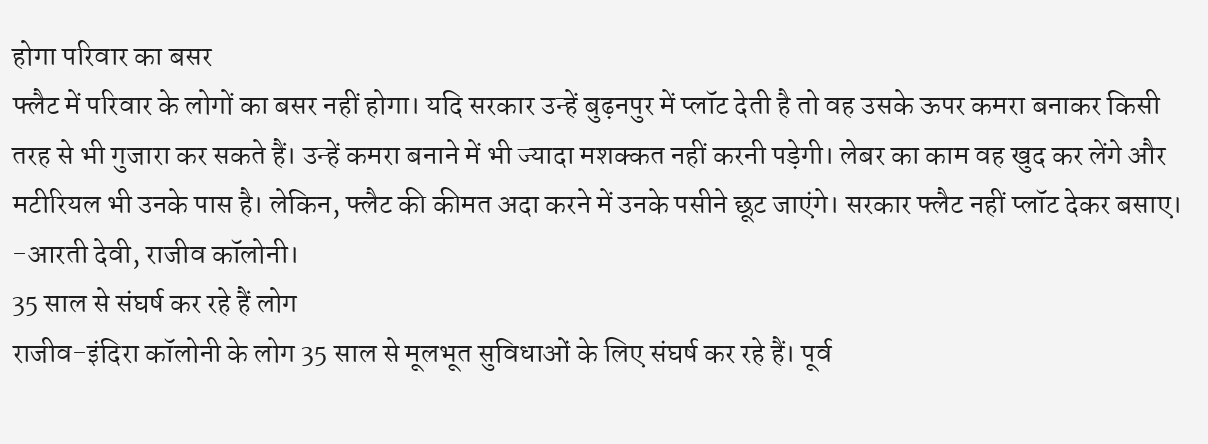होगा परिवार का बसर
फ्लैट में परिवार के लोगों का बसर नहीं होगा। यदि सरकार उन्हें बुढ़नपुर में प्लॉट देती है तो वह उसके ऊपर कमरा बनाकर किसी तरह से भी गुजारा कर सकते हैं। उन्हें कमरा बनाने में भी ज्यादा मशक्कत नहीं करनी पड़ेगी। लेबर का काम वह खुद कर लेंगे और मटीरियल भी उनके पास है। लेकिन, फ्लैट की कीमत अदा करने में उनके पसीने छूट जाएंगे। सरकार फ्लैट नहीं प्लॉट देकर बसाए। -आरती देवी, राजीव कॉलोनी।
35 साल से संघर्ष कर रहे हैं लोग
राजीव-इंदिरा कॉलोनी के लोग 35 साल से मूलभूत सुविधाओं के लिए संघर्ष कर रहे हैं। पूर्व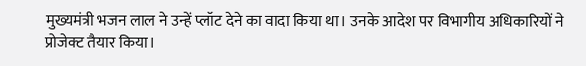मुख्यमंत्री भजन लाल ने उन्हें प्लॉट देने का वादा किया था। उनके आदेश पर विभागीय अधिकारियों ने प्रोजेक्ट तैयार किया।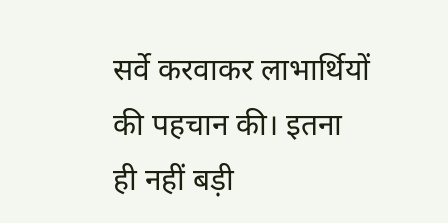सर्वे करवाकर लाभार्थियों की पहचान की। इतना ही नहीं बड़ी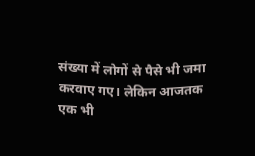संख्या में लोगों से पैसे भी जमा करवाए गए। लेकिन आजतक एक भी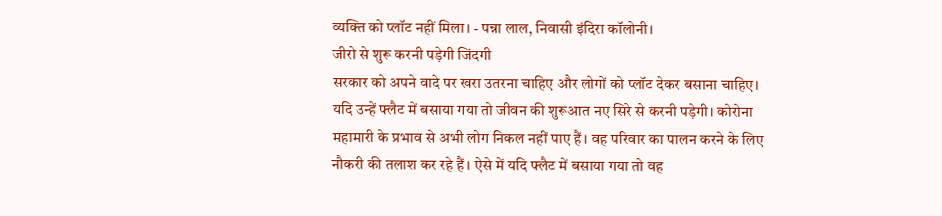व्यक्ति को प्लॉट नहीं मिला। - पन्ना लाल, निवासी इंदिरा कॉलोनी।
जीरो से शुरू करनी पड़ेगी जिंदगी
सरकार को अपने वादे पर खरा उतरना चाहिए और लोगों को प्लॉट देकर बसाना चाहिए। यदि उन्हें फ्लैट में बसाया गया तो जीवन की शुरूआत नए सिरे से करनी पड़ेगी। कोरोना महामारी के प्रभाव से अभी लोग निकल नहीं पाए हैं। वह परिवार का पालन करने के लिए नौकरी की तलाश कर रहे हैं। ऐसे में यदि फ्लैट में बसाया गया तो वह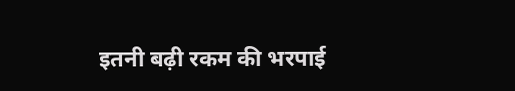इतनी बढ़ी रकम की भरपाई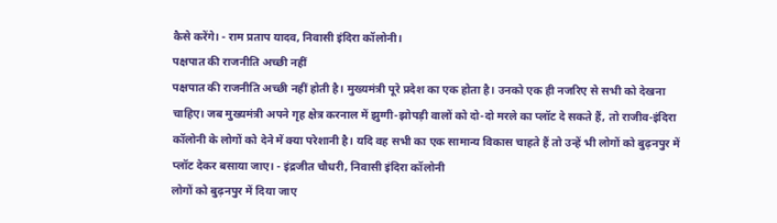कैसे करेंगे। - राम प्रताप यादव, निवासी इंदिरा कॉलोनी।
पक्षपात की राजनीति अच्छी नहीं
पक्षपात की राजनीति अच्छी नहीं होती है। मुख्यमंत्री पूरे प्रदेश का एक होता है। उनको एक ही नजरिए से सभी को देखना चाहिए। जब मुख्यमंत्री अपने गृह क्षेत्र करनाल में झुग्गी-झोपड़ी वालों को दो-दो मरले का प्लॉट दे सकते हैं, तो राजीव-इंदिरा कॉलोनी के लोगों को देने में क्या परेशानी है। यदि वह सभी का एक सामान्य विकास चाहते हैं तो उन्हें भी लोगों को बुढ़नपुर में प्लॉट देकर बसाया जाए। - इंद्रजीत चौधरी, निवासी इंदिरा कॉलोनी
लोगों को बुढ़नपुर में दिया जाए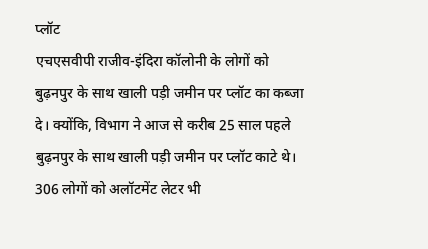प्लॉट
एचएसवीपी राजीव-इंदिरा कॉलोनी के लोगों को बुढ़नपुर के साथ खाली पड़ी जमीन पर प्लॉट का कब्जा दे। क्योंकि, विभाग ने आज से करीब 25 साल पहले बुढ़नपुर के साथ खाली पड़ी जमीन पर प्लॉट काटे थे। 306 लोगों को अलॉटमेंट लेटर भी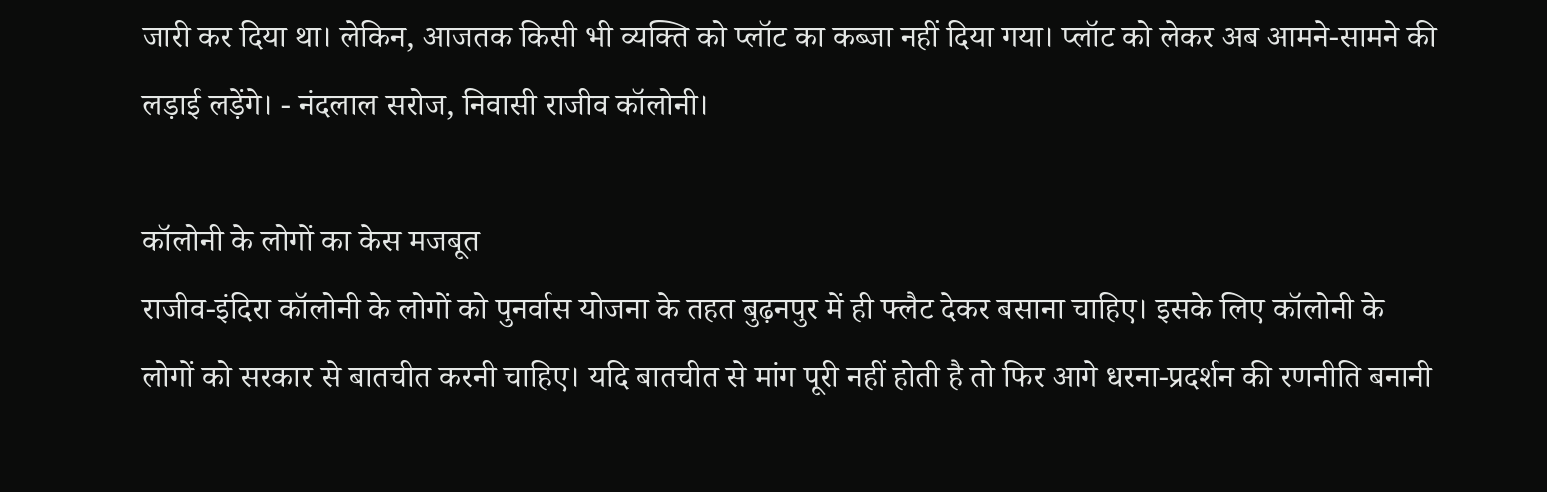जारी कर दिया था। लेकिन, आजतक किसी भी व्यक्ति को प्लॉट का कब्जा नहीं दिया गया। प्लॉट को लेकर अब आमने-सामने की लड़ाई लड़ेंगे। - नंदलाल सरोज, निवासी राजीव कॉलोनी।

कॉलोनी के लोगों का केस मजबूत
राजीव-इंदिरा कॉलोनी के लोगों को पुनर्वास योजना के तहत बुढ़नपुर में ही फ्लैट देकर बसाना चाहिए। इसके लिए कॉलोनी के लोगों को सरकार से बातचीत करनी चाहिए। यदि बातचीत से मांग पूरी नहीं होती है तो फिर आगे धरना-प्रदर्शन की रणनीति बनानी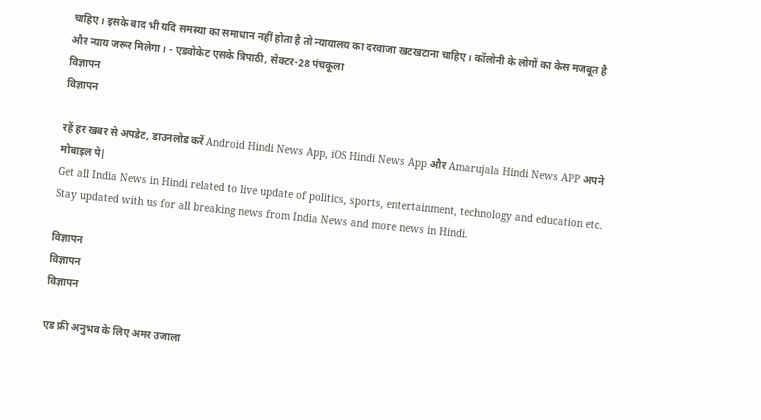चाहिए। इसके बाद भी यदि समस्या का समाधान नहीं होता है तो न्यायालय का दरवाजा खटखटाना चाहिए। कॉलोनी के लोगों का केस मजबूत है और न्याय जरूर मिलेगा। - एडवोकेट एसके त्रिपाठी, सेक्टर-28 पंचकूला
विज्ञापन
विज्ञापन

रहें हर खबर से अपडेट, डाउनलोड करें Android Hindi News App, iOS Hindi News App और Amarujala Hindi News APP अपने मोबाइल पे|
Get all India News in Hindi related to live update of politics, sports, entertainment, technology and education etc. Stay updated with us for all breaking news from India News and more news in Hindi.

विज्ञापन
विज्ञापन
विज्ञापन

एड फ्री अनुभव के लिए अमर उजाला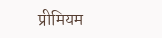प्रीमियम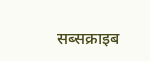सब्सक्राइब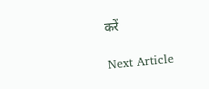करें

Next Article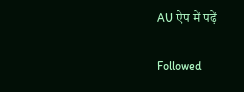AU ऐप में पढ़ें

Followed